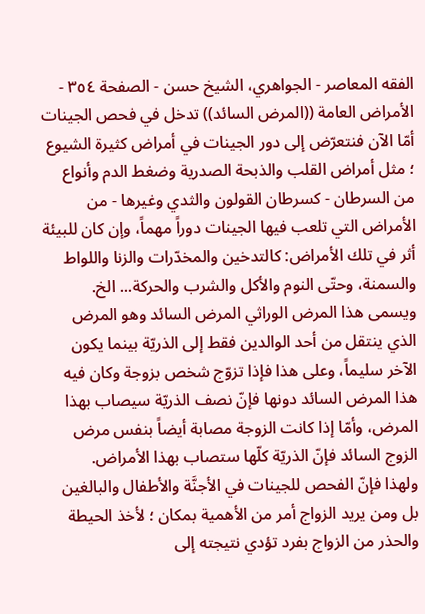الفقه المعاصر - الجواهري، الشيخ حسن - الصفحة ٣٥٤ - الأمراض العامة ((المرض السائد)) تدخل في فحص الجينات
أمّا الآن فنتعرّض إلى دور الجينات في أمراض كثيرة الشيوع ؛ مثل أمراض القلب والذبحة الصدرية وضغط الدم وأنواع من السرطان - كسرطان القولون والثدي وغيرها - من الأمراض التي تلعب فيها الجينات دوراً مهماً، وإن كان للبيئة أثر في تلك الأمراض: كالتدخين والمخدّرات والزنا واللواط والسمنة، وحتّى النوم والأكل والشرب والحركة... الخ.
ويسمى هذا المرض الوراثي المرض السائد وهو المرض الذي ينتقل من أحد الوالدين فقط إلى الذريّة بينما يكون الآخر سليماً، وعلى هذا فإذا تزوّج شخص بزوجة وكان فيه هذا المرض السائد دونها فإنّ نصف الذريّة سيصاب بهذا المرض، وأمّا إذا كانت الزوجة مصابة أيضاً بنفس مرض الزوج السائد فإنّ الذريّة كلّها ستصاب بهذا الأمراض.
ولهذا فإنّ الفحص للجينات في الأجنَّة والأطفال والبالغين بل ومن يريد الزواج أمر من الأهمية بمكان ؛ لأخذ الحيطة والحذر من الزواج بفرد تؤدي نتيجته إلى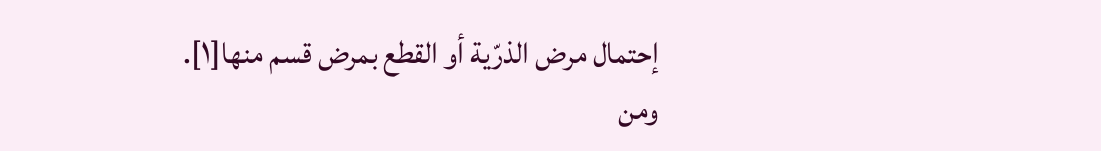إحتمال مرض الذرّية أو القطع بمرض قسم منها[١].
ومن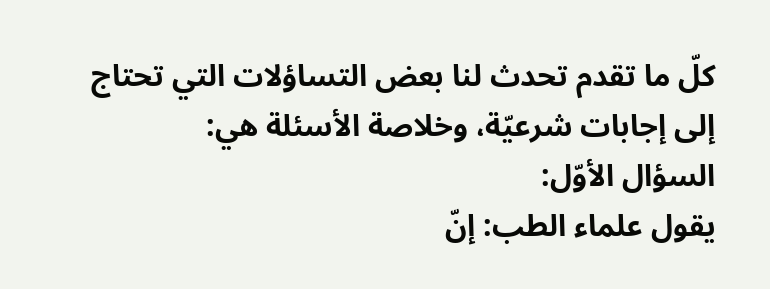كلّ ما تقدم تحدث لنا بعض التساؤلات التي تحتاج إلى إجابات شرعيّة، وخلاصة الأسئلة هي:
السؤال الأوّل:
يقول علماء الطب: إنّ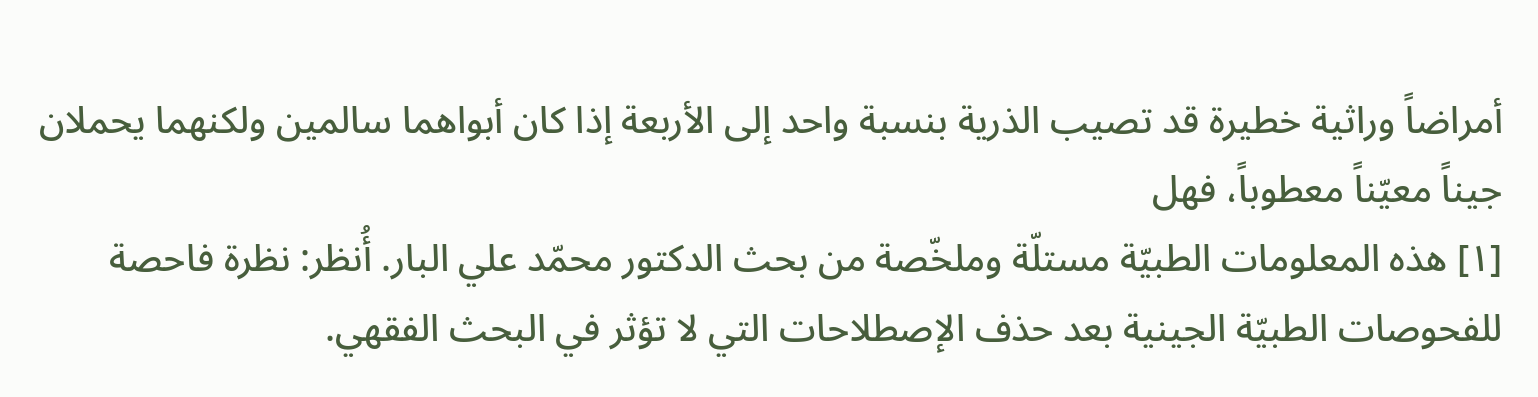أمراضاً وراثية خطيرة قد تصيب الذرية بنسبة واحد إلى الأربعة إذا كان أبواهما سالمين ولكنهما يحملان جيناً معيّناً معطوباً، فهل
[١] هذه المعلومات الطبيّة مستلّة وملخّصة من بحث الدكتور محمّد علي البار. أُنظر: نظرة فاحصة للفحوصات الطبيّة الجينية بعد حذف الإصطلاحات التي لا تؤثر في البحث الفقهي.